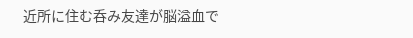近所に住む呑み友達が脳溢血で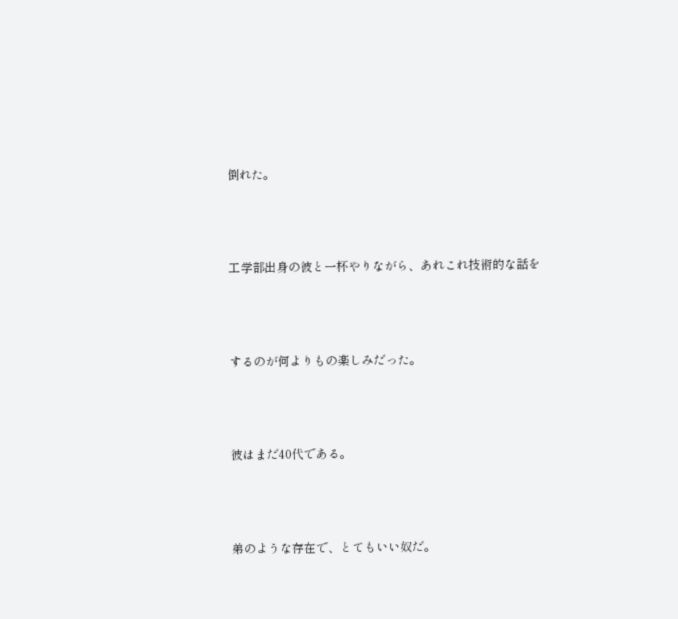倒れた。



工学部出身の彼と一杯やりながら、あれこれ技術的な話を



するのが何よりもの楽しみだった。



彼はまだ40代である。



弟のような存在で、とてもいい奴だ。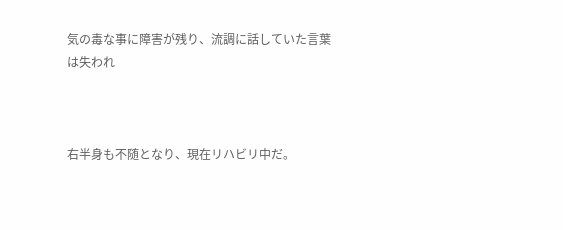気の毒な事に障害が残り、流調に話していた言葉は失われ



右半身も不随となり、現在リハビリ中だ。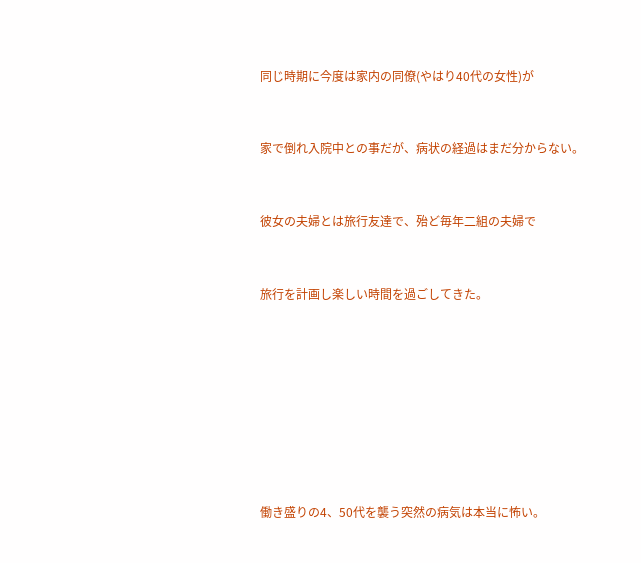同じ時期に今度は家内の同僚(やはり40代の女性)が



家で倒れ入院中との事だが、病状の経過はまだ分からない。



彼女の夫婦とは旅行友達で、殆ど毎年二組の夫婦で



旅行を計画し楽しい時間を過ごしてきた。











働き盛りの4、50代を襲う突然の病気は本当に怖い。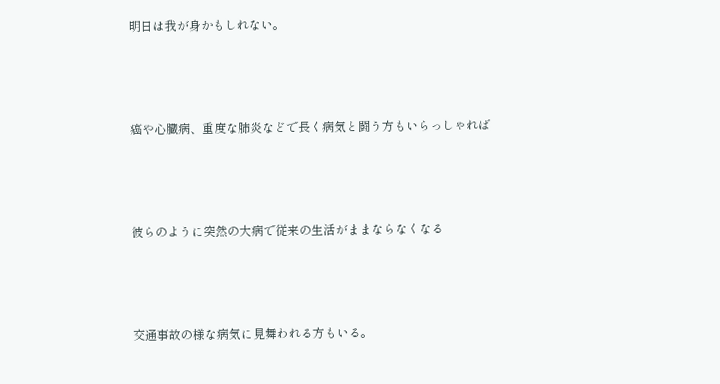明日は我が身かもしれない。



癌や心臓病、重度な肺炎などで長く病気と闘う方もいらっしゃれば



彼らのように突然の大病で従来の生活がままならなくなる



交通事故の様な病気に見舞われる方もいる。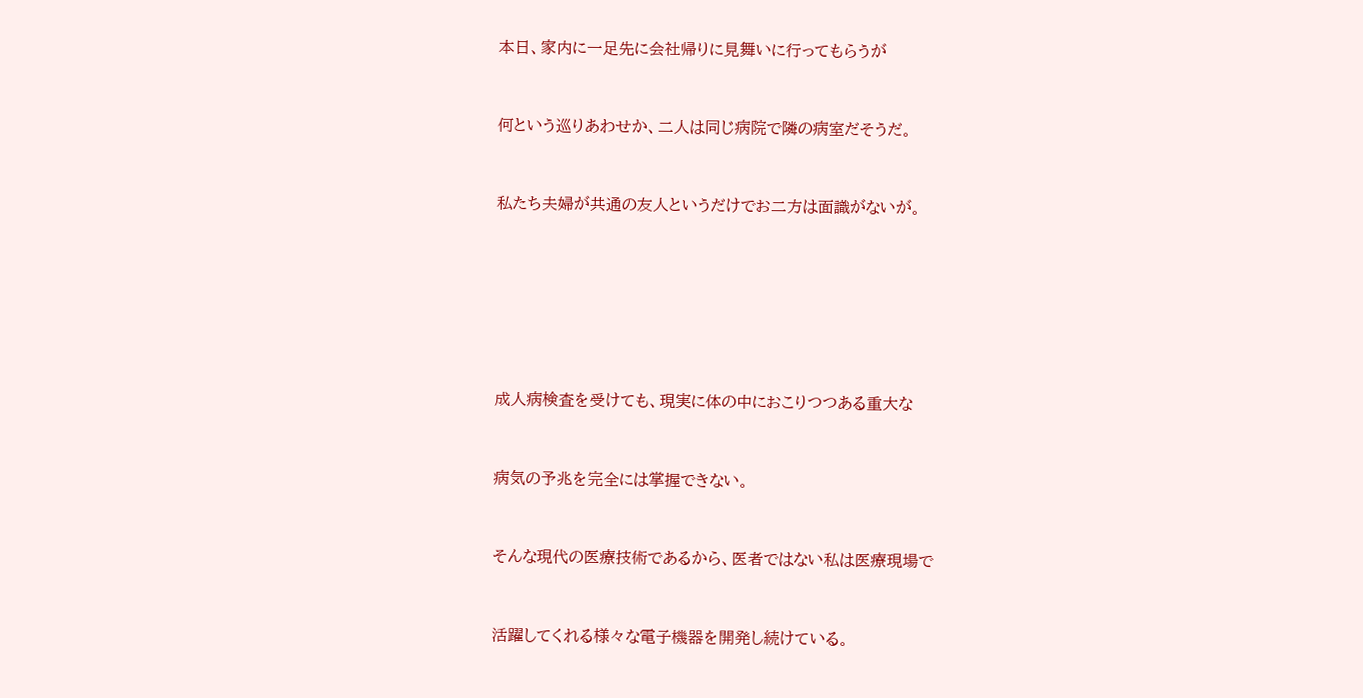本日、家内に一足先に会社帰りに見舞いに行ってもらうが



何という巡りあわせか、二人は同じ病院で隣の病室だそうだ。



私たち夫婦が共通の友人というだけでお二方は面識がないが。









成人病検査を受けても、現実に体の中におこりつつある重大な



病気の予兆を完全には掌握できない。



そんな現代の医療技術であるから、医者ではない私は医療現場で



活躍してくれる様々な電子機器を開発し続けている。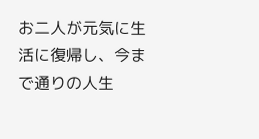お二人が元気に生活に復帰し、今まで通りの人生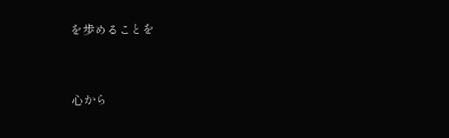を歩めることを



心から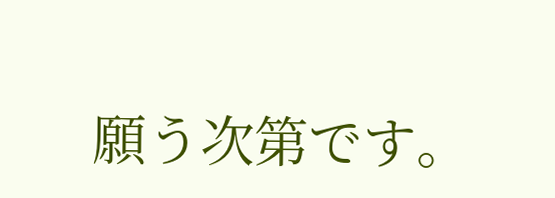願う次第です。